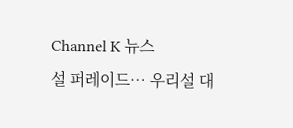Channel K 뉴스
설 퍼레이드… 우리설 대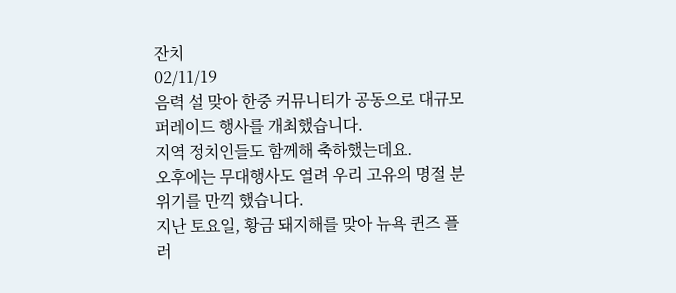잔치
02/11/19
음력 설 맞아 한중 커뮤니티가 공동으로 대규모 퍼레이드 행사를 개최했습니다.
지역 정치인들도 함께해 축하했는데요.
오후에는 무대행사도 열려 우리 고유의 명절 분위기를 만끽 했습니다.
지난 토요일, 황금 돼지해를 맞아 뉴욕 퀸즈 플러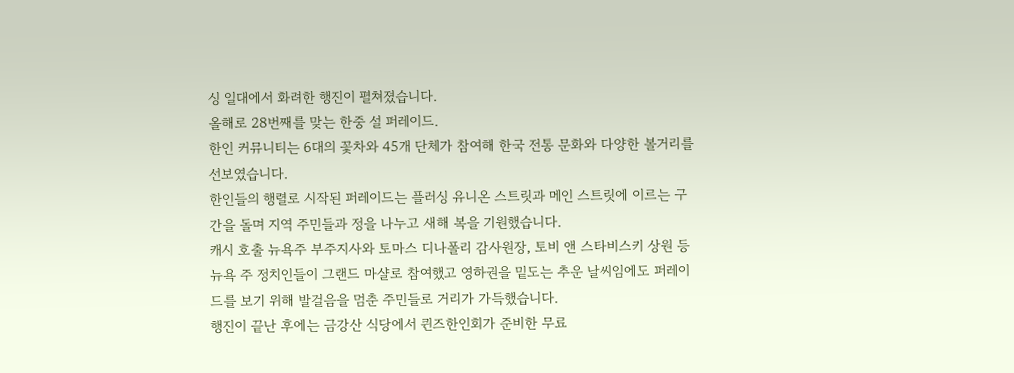싱 일대에서 화려한 행진이 펼쳐졌습니다.
올해로 28번째를 맞는 한중 설 퍼레이드.
한인 커뮤니티는 6대의 꽃차와 45개 단체가 참여해 한국 전통 문화와 다양한 볼거리를 선보였습니다.
한인들의 행렬로 시작된 퍼레이드는 플러싱 유니온 스트릿과 메인 스트릿에 이르는 구간을 돌며 지역 주민들과 정을 나누고 새해 복을 기원했습니다.
캐시 호출 뉴욕주 부주지사와 토마스 디나폴리 감사원장, 토비 앤 스타비스키 상원 등 뉴욕 주 정치인들이 그랜드 마샬로 참여했고 영하권을 밑도는 추운 날씨임에도 퍼레이드를 보기 위해 발걸음을 멈춘 주민들로 거리가 가득했습니다.
행진이 끝난 후에는 금강산 식당에서 퀸즈한인회가 준비한 무료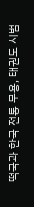떡국과 한국 전통 무용, 태권도 시범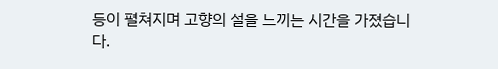등이 펼쳐지며 고향의 설을 느끼는 시간을 가졌습니다.